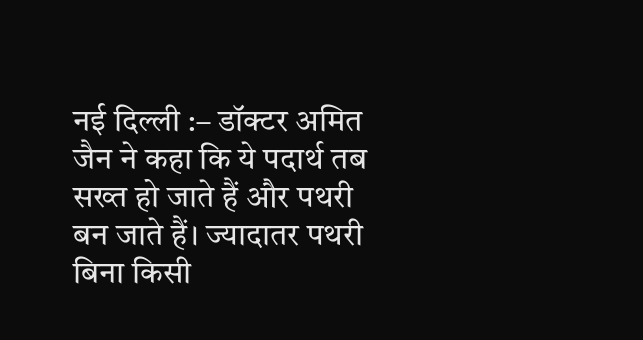नई दिल्ली :– डॉक्टर अमित जैन ने कहा कि ये पदार्थ तब सख्त हो जाते हैं और पथरी बन जाते हैं। ज्यादातर पथरी बिना किसी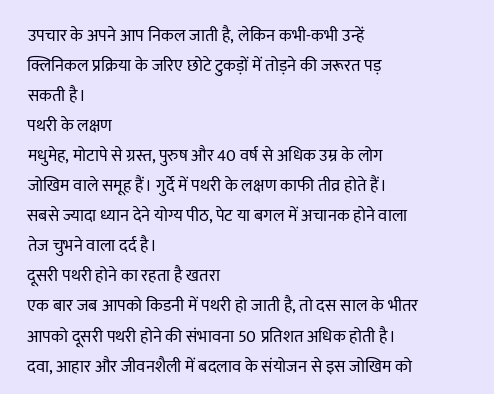उपचार के अपने आप निकल जाती है, लेकिन कभी-कभी उन्हें क्लिनिकल प्रक्रिया के जरिए छोटे टुकड़ों में तोड़ने की जरूरत पड़ सकती है।
पथरी के लक्षण
मधुमेह, मोटापे से ग्रस्त, पुरुष और 40 वर्ष से अधिक उम्र के लोग जोखिम वाले समूह हैं। गुर्दे में पथरी के लक्षण काफी तीव्र होते हैं। सबसे ज्यादा ध्यान देने योग्य पीठ, पेट या बगल में अचानक होने वाला तेज चुभने वाला दर्द है।
दूसरी पथरी होने का रहता है खतरा
एक बार जब आपको किडनी में पथरी हो जाती है, तो दस साल के भीतर आपको दूसरी पथरी होने की संभावना 50 प्रतिशत अधिक होती है। दवा, आहार और जीवनशैली में बदलाव के संयोजन से इस जोखिम को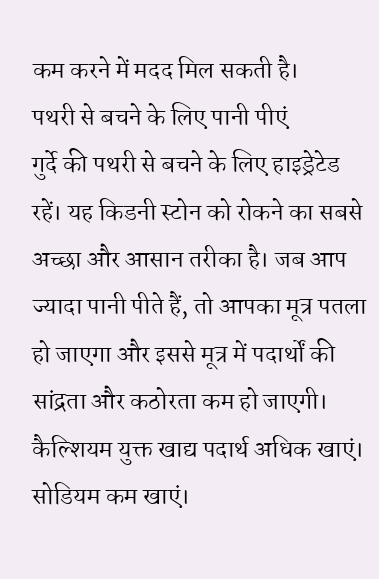कम करने में मदद मिल सकती है।
पथरी से बचने के लिए पानी पीएं
गुर्दे की पथरी से बचने के लिए हाइड्रेटेड रहें। यह किडनी स्टोन को रोकने का सबसे अच्छा और आसान तरीका है। जब आप ज्यादा पानी पीते हैं, तो आपका मूत्र पतला हो जाएगा और इससे मूत्र में पदार्थों की सांद्रता और कठोरता कम हो जाएगी। कैल्शियम युक्त खाद्य पदार्थ अधिक खाएं। सोडियम कम खाएं।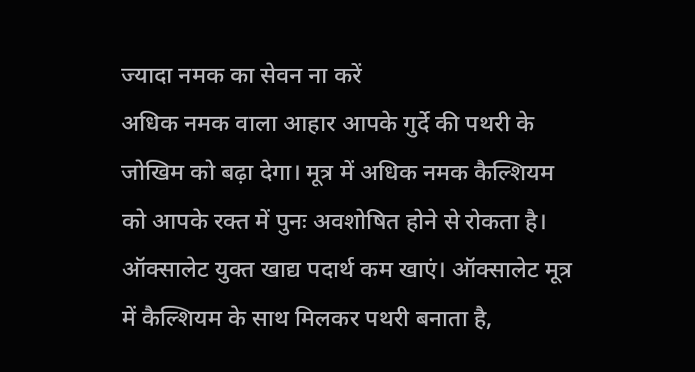ज्यादा नमक का सेवन ना करें
अधिक नमक वाला आहार आपके गुर्दे की पथरी के जोखिम को बढ़ा देगा। मूत्र में अधिक नमक कैल्शियम को आपके रक्त में पुनः अवशोषित होने से रोकता है। ऑक्सालेट युक्त खाद्य पदार्थ कम खाएं। ऑक्सालेट मूत्र में कैल्शियम के साथ मिलकर पथरी बनाता है,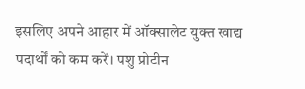इसलिए अपने आहार में ऑक्सालेट युक्त खाद्य पदार्थों को कम करें। पशु प्रोटीन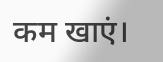कम खाएं।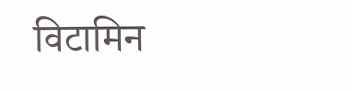विटामिन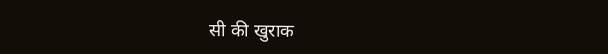सी की खुराक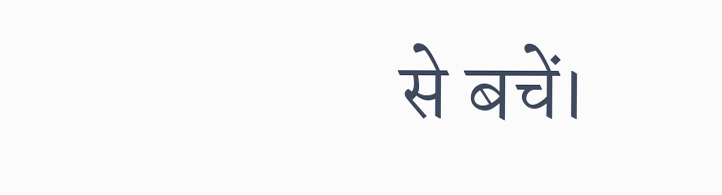से बचें।